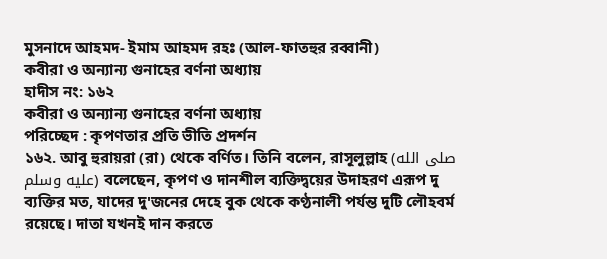মুসনাদে আহমদ- ইমাম আহমদ রহঃ (আল-ফাতহুর রব্বানী)
কবীরা ও অন্যান্য গুনাহের বর্ণনা অধ্যায়
হাদীস নং: ১৬২
কবীরা ও অন্যান্য গুনাহের বর্ণনা অধ্যায়
পরিচ্ছেদ : কৃপণতার প্রতি ভীতি প্রদর্শন
১৬২. আবু হুরায়রা (রা) থেকে বর্ণিত। তিনি বলেন, রাসূলুল্লাহ (صلى الله عليه وسلم) বলেছেন, কৃপণ ও দানশীল ব্যক্তিদ্বয়ের উদাহরণ এরূপ দু ব্যক্তির মত, যাদের দু'জনের দেহে বুক থেকে কণ্ঠনালী পর্যন্ত দুটি লৌহবর্ম রয়েছে। দাতা যখনই দান করতে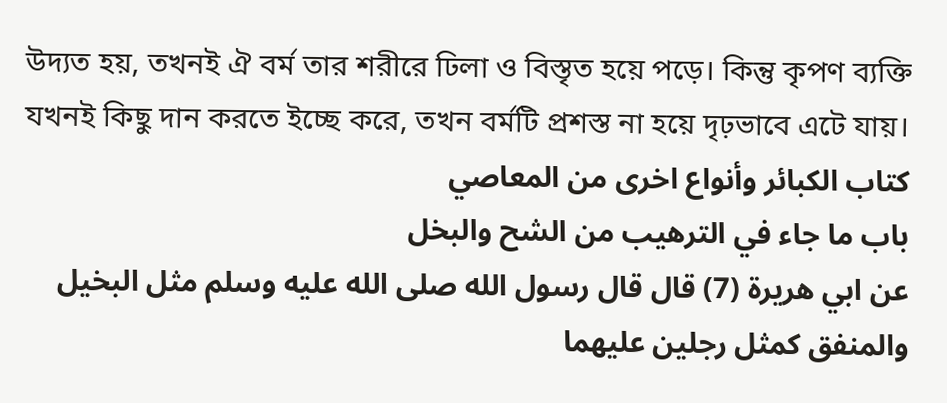উদ্যত হয়, তখনই ঐ বর্ম তার শরীরে ঢিলা ও বিস্তৃত হয়ে পড়ে। কিন্তু কৃপণ ব্যক্তি যখনই কিছু দান করতে ইচ্ছে করে, তখন বর্মটি প্রশস্ত না হয়ে দৃঢ়ভাবে এটে যায়।
كتاب الكبائر وأنواع اخرى من المعاصي
باب ما جاء في الترهيب من الشح والبخل
عن ابي هريرة (7) قال قال رسول الله صلى الله عليه وسلم مثل البخيل والمنفق كمثل رجلين عليهما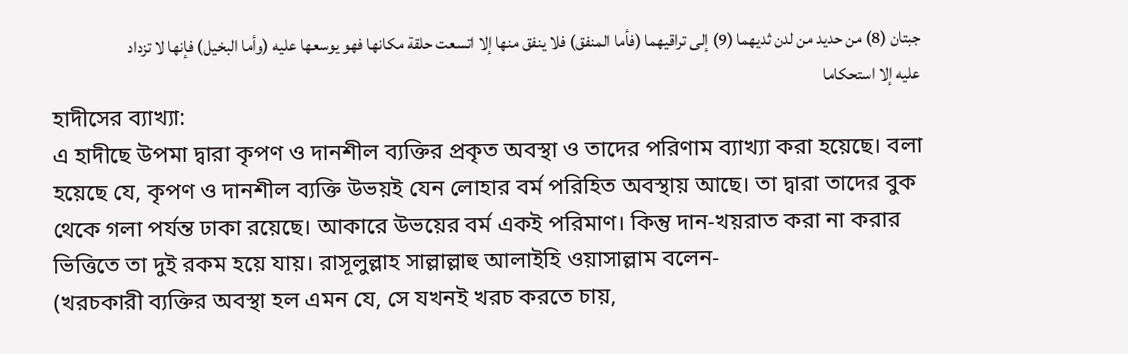جبتان (8) من حديد من لدن ثديهما (9) إلى تراقيهما (فأما المنفق) فلا ينفق منها إلا اتسعت حلقة مكانها فهو يوسعها عليه (وأما البخيل) فإنها لا تزداد عليه إلا استحكاما
হাদীসের ব্যাখ্যা:
এ হাদীছে উপমা দ্বারা কৃপণ ও দানশীল ব্যক্তির প্রকৃত অবস্থা ও তাদের পরিণাম ব্যাখ্যা করা হয়েছে। বলা হয়েছে যে, কৃপণ ও দানশীল ব্যক্তি উভয়ই যেন লোহার বর্ম পরিহিত অবস্থায় আছে। তা দ্বারা তাদের বুক থেকে গলা পর্যন্ত ঢাকা রয়েছে। আকারে উভয়ের বর্ম একই পরিমাণ। কিন্তু দান-খয়রাত করা না করার ভিত্তিতে তা দুই রকম হয়ে যায়। রাসূলুল্লাহ সাল্লাল্লাহু আলাইহি ওয়াসাল্লাম বলেন-
(খরচকারী ব্যক্তির অবস্থা হল এমন যে, সে যখনই খরচ করতে চায়,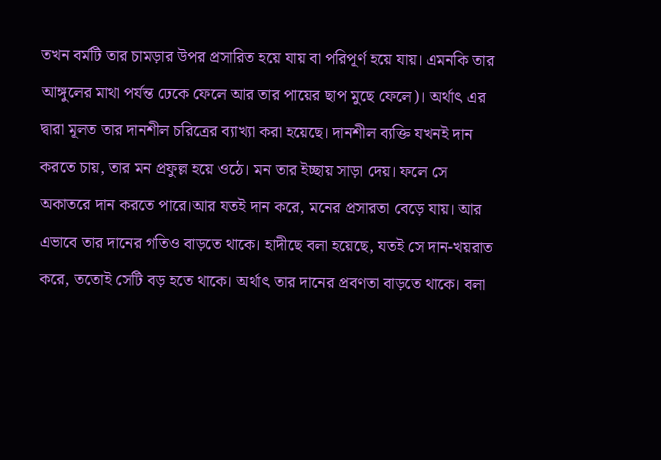তখন বর্মটি তার চামড়ার উপর প্রসারিত হয়ে যায় বা পরিপূর্ণ হয়ে যায়। এমনকি তার আঙ্গুলের মাথা পর্যন্ত ঢেকে ফেলে আর তার পায়ের ছাপ মুছে ফেলে)। অর্থাৎ এর দ্বারা মূলত তার দানশীল চরিত্রের ব্যাখ্যা করা হয়েছে। দানশীল ব্যক্তি যখনই দান করতে চায়, তার মন প্রফুল্ল হয়ে ওঠে। মন তার ইচ্ছায় সাড়া দেয়। ফলে সে অকাতরে দান করতে পারে।আর যতই দান করে, মনের প্রসারতা বেড়ে যায়। আর এভাবে তার দানের গতিও বাড়তে থাকে। হাদীছে বলা হয়েছে, যতই সে দান-খয়রাত করে, ততোই সেটি বড় হতে থাকে। অর্থাৎ তার দানের প্রবণতা বাড়তে থাকে। বলা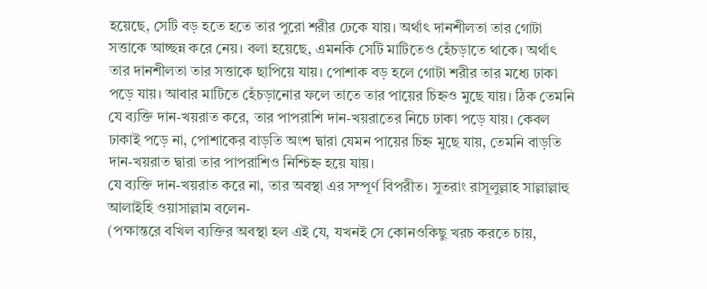হয়েছে, সেটি বড় হতে হতে তার পুরো শরীর ঢেকে যায়। অর্থাৎ দানশীলতা তার গোটা সত্তাকে আচ্ছন্ন করে নেয়। বলা হয়েছে, এমনকি সেটি মাটিতেও হেঁচড়াতে থাকে। অর্থাৎ তার দানশীলতা তার সত্তাকে ছাপিয়ে যায়। পোশাক বড় হলে গোটা শরীর তার মধ্যে ঢাকা পড়ে যায়। আবার মাটিতে হেঁচড়ানোর ফলে তাতে তার পায়ের চিহ্নও মুছে যায়। ঠিক তেমনি যে ব্যক্তি দান-খয়রাত করে, তার পাপরাশি দান-খয়রাতের নিচে ঢাকা পড়ে যায়। কেবল ঢাকাই পড়ে না, পোশাকের বাড়তি অংশ দ্বারা যেমন পায়ের চিহ্ন মুছে যায়, তেমনি বাড়তি দান-খয়রাত দ্বারা তার পাপরাশিও নিশ্চিহ্ন হয়ে যায়।
যে ব্যক্তি দান-খয়রাত করে না, তার অবস্থা এর সম্পূর্ণ বিপরীত। সুতরাং রাসূলুল্লাহ সাল্লাল্লাহু আলাইহি ওয়াসাল্লাম বলেন-
(পক্ষান্তরে বখিল ব্যক্তির অবস্থা হল এই যে, যখনই সে কোনওকিছু খরচ করতে চায়,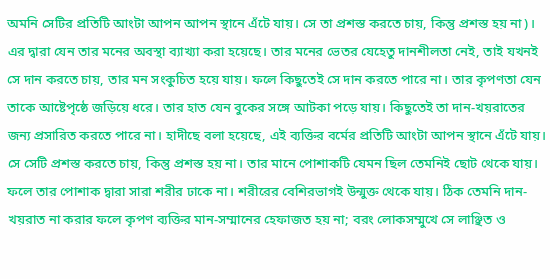অমনি সেটির প্রতিটি আংটা আপন আপন স্থানে এঁটে যায়। সে তা প্রশস্ত করতে চায়, কিন্তু প্রশস্ত হয় না)। এর দ্বারা যেন তার মনের অবস্থা ব্যাখ্যা করা হয়েছে। তার মনের ভেতর যেহেতু দানশীলতা নেই, তাই যখনই সে দান করতে চায়, তার মন সংকুচিত হয়ে যায়। ফলে কিছুতেই সে দান করতে পারে না। তার কৃপণতা যেন তাকে আষ্টেপৃষ্ঠে জড়িয়ে ধরে। তার হাত যেন বুকের সঙ্গে আটকা পড়ে যায়। কিছুতেই তা দান-খয়রাতের জন্য প্রসারিত করতে পারে না। হাদীছে বলা হয়েছে, এই ব্যক্তির বর্মের প্রতিটি আংটা আপন স্থানে এঁটে যায়। সে সেটি প্রশস্ত করতে চায়, কিন্তু প্রশস্ত হয় না। তার মানে পোশাকটি যেমন ছিল তেমনিই ছোট থেকে যায়। ফলে তার পোশাক দ্বারা সারা শরীর ঢাকে না। শরীরের বেশিরভাগই উন্মুক্ত থেকে যায়। ঠিক তেমনি দান-খয়রাত না করার ফলে কৃপণ ব্যক্তির মান-সম্মানের হেফাজত হয় না; বরং লোকসম্মুখে সে লাঞ্ছিত ও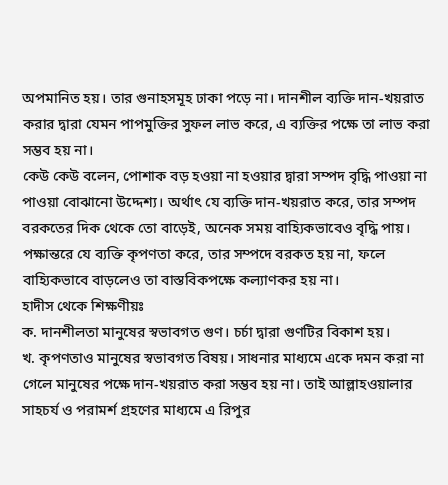অপমানিত হয়। তার গুনাহসমূহ ঢাকা পড়ে না। দানশীল ব্যক্তি দান-খয়রাত করার দ্বারা যেমন পাপমুক্তির সুফল লাভ করে, এ ব্যক্তির পক্ষে তা লাভ করা সম্ভব হয় না।
কেউ কেউ বলেন, পোশাক বড় হওয়া না হওয়ার দ্বারা সম্পদ বৃদ্ধি পাওয়া না পাওয়া বোঝানো উদ্দেশ্য। অর্থাৎ যে ব্যক্তি দান-খয়রাত করে, তার সম্পদ বরকতের দিক থেকে তো বাড়েই, অনেক সময় বাহ্যিকভাবেও বৃদ্ধি পায়। পক্ষান্তরে যে ব্যক্তি কৃপণতা করে, তার সম্পদে বরকত হয় না, ফলে বাহ্যিকভাবে বাড়লেও তা বাস্তবিকপক্ষে কল্যাণকর হয় না।
হাদীস থেকে শিক্ষণীয়ঃ
ক. দানশীলতা মানুষের স্বভাবগত গুণ। চর্চা দ্বারা গুণটির বিকাশ হয়।
খ. কৃপণতাও মানুষের স্বভাবগত বিষয়। সাধনার মাধ্যমে একে দমন করা না গেলে মানুষের পক্ষে দান-খয়রাত করা সম্ভব হয় না। তাই আল্লাহওয়ালার সাহচর্য ও পরামর্শ গ্রহণের মাধ্যমে এ রিপুর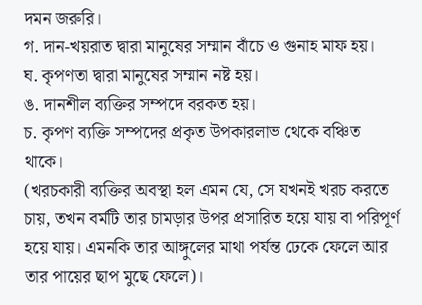দমন জরুরি।
গ. দান-খয়রাত দ্বারা মানুষের সম্মান বাঁচে ও গুনাহ মাফ হয়।
ঘ. কৃপণতা দ্বারা মানুষের সম্মান নষ্ট হয়।
ঙ. দানশীল ব্যক্তির সম্পদে বরকত হয়।
চ. কৃপণ ব্যক্তি সম্পদের প্রকৃত উপকারলাভ থেকে বঞ্চিত থাকে।
(খরচকারী ব্যক্তির অবস্থা হল এমন যে, সে যখনই খরচ করতে চায়, তখন বর্মটি তার চামড়ার উপর প্রসারিত হয়ে যায় বা পরিপূর্ণ হয়ে যায়। এমনকি তার আঙ্গুলের মাথা পর্যন্ত ঢেকে ফেলে আর তার পায়ের ছাপ মুছে ফেলে)।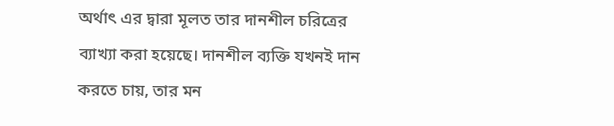অর্থাৎ এর দ্বারা মূলত তার দানশীল চরিত্রের ব্যাখ্যা করা হয়েছে। দানশীল ব্যক্তি যখনই দান করতে চায়, তার মন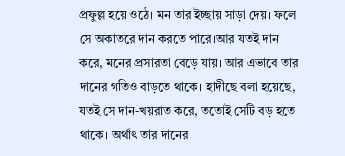প্রফুল্ল হয়ে ওঠে। মন তার ইচ্ছায় সাড়া দেয়। ফলে সে অকাতরে দান করতে পারে।আর যতই দান করে, মনের প্রসারতা বেড়ে যায়। আর এভাবে তার দানের গতিও বাড়তে থাকে। হাদীছে বলা হয়েছে, যতই সে দান-খয়রাত করে, ততোই সেটি বড় হতে থাকে। অর্থাৎ তার দানের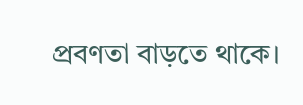প্রবণতা বাড়তে থাকে।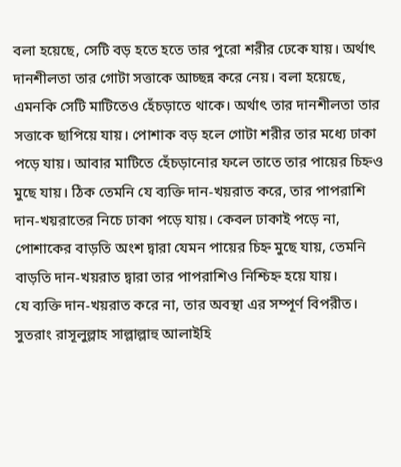বলা হয়েছে, সেটি বড় হতে হতে তার পুরো শরীর ঢেকে যায়। অর্থাৎ দানশীলতা তার গোটা সত্তাকে আচ্ছন্ন করে নেয়। বলা হয়েছে, এমনকি সেটি মাটিতেও হেঁচড়াতে থাকে। অর্থাৎ তার দানশীলতা তার সত্তাকে ছাপিয়ে যায়। পোশাক বড় হলে গোটা শরীর তার মধ্যে ঢাকা পড়ে যায়। আবার মাটিতে হেঁচড়ানোর ফলে তাতে তার পায়ের চিহ্নও মুছে যায়। ঠিক তেমনি যে ব্যক্তি দান-খয়রাত করে, তার পাপরাশি দান-খয়রাতের নিচে ঢাকা পড়ে যায়। কেবল ঢাকাই পড়ে না, পোশাকের বাড়তি অংশ দ্বারা যেমন পায়ের চিহ্ন মুছে যায়, তেমনি বাড়তি দান-খয়রাত দ্বারা তার পাপরাশিও নিশ্চিহ্ন হয়ে যায়।
যে ব্যক্তি দান-খয়রাত করে না, তার অবস্থা এর সম্পূর্ণ বিপরীত। সুতরাং রাসূলুল্লাহ সাল্লাল্লাহু আলাইহি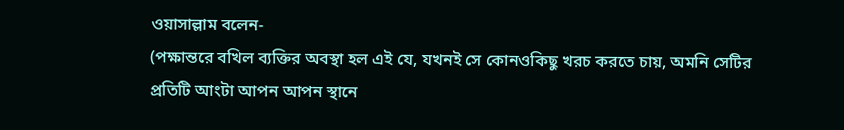ওয়াসাল্লাম বলেন-
(পক্ষান্তরে বখিল ব্যক্তির অবস্থা হল এই যে, যখনই সে কোনওকিছু খরচ করতে চায়, অমনি সেটির প্রতিটি আংটা আপন আপন স্থানে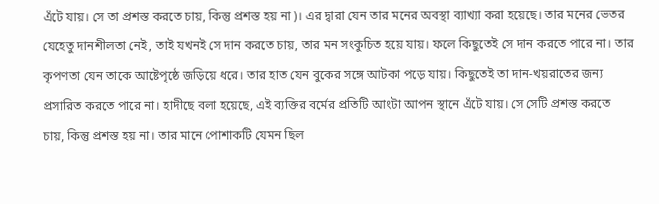এঁটে যায়। সে তা প্রশস্ত করতে চায়, কিন্তু প্রশস্ত হয় না)। এর দ্বারা যেন তার মনের অবস্থা ব্যাখ্যা করা হয়েছে। তার মনের ভেতর যেহেতু দানশীলতা নেই, তাই যখনই সে দান করতে চায়, তার মন সংকুচিত হয়ে যায়। ফলে কিছুতেই সে দান করতে পারে না। তার কৃপণতা যেন তাকে আষ্টেপৃষ্ঠে জড়িয়ে ধরে। তার হাত যেন বুকের সঙ্গে আটকা পড়ে যায়। কিছুতেই তা দান-খয়রাতের জন্য প্রসারিত করতে পারে না। হাদীছে বলা হয়েছে, এই ব্যক্তির বর্মের প্রতিটি আংটা আপন স্থানে এঁটে যায়। সে সেটি প্রশস্ত করতে চায়, কিন্তু প্রশস্ত হয় না। তার মানে পোশাকটি যেমন ছিল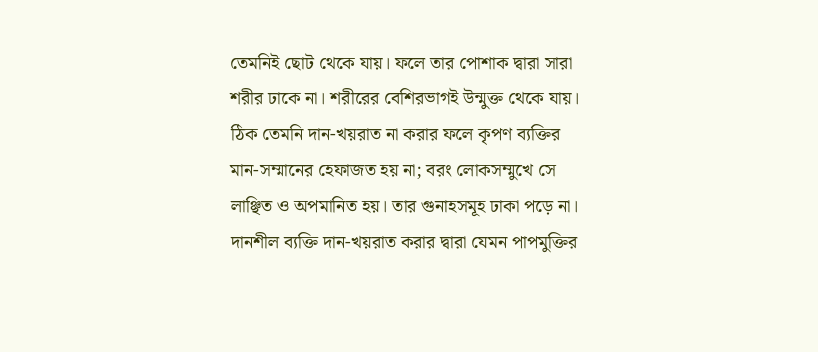তেমনিই ছোট থেকে যায়। ফলে তার পোশাক দ্বারা সারা শরীর ঢাকে না। শরীরের বেশিরভাগই উন্মুক্ত থেকে যায়। ঠিক তেমনি দান-খয়রাত না করার ফলে কৃপণ ব্যক্তির মান-সম্মানের হেফাজত হয় না; বরং লোকসম্মুখে সে লাঞ্ছিত ও অপমানিত হয়। তার গুনাহসমূহ ঢাকা পড়ে না। দানশীল ব্যক্তি দান-খয়রাত করার দ্বারা যেমন পাপমুক্তির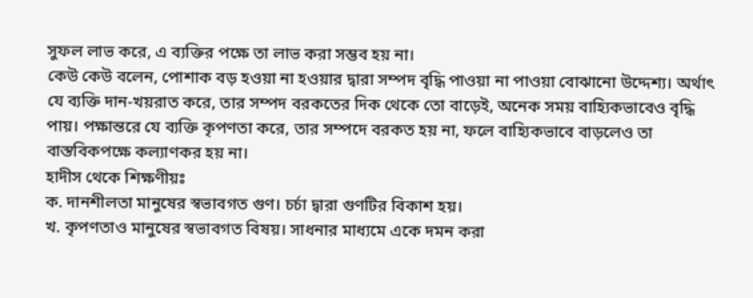সুফল লাভ করে, এ ব্যক্তির পক্ষে তা লাভ করা সম্ভব হয় না।
কেউ কেউ বলেন, পোশাক বড় হওয়া না হওয়ার দ্বারা সম্পদ বৃদ্ধি পাওয়া না পাওয়া বোঝানো উদ্দেশ্য। অর্থাৎ যে ব্যক্তি দান-খয়রাত করে, তার সম্পদ বরকতের দিক থেকে তো বাড়েই, অনেক সময় বাহ্যিকভাবেও বৃদ্ধি পায়। পক্ষান্তরে যে ব্যক্তি কৃপণতা করে, তার সম্পদে বরকত হয় না, ফলে বাহ্যিকভাবে বাড়লেও তা বাস্তবিকপক্ষে কল্যাণকর হয় না।
হাদীস থেকে শিক্ষণীয়ঃ
ক. দানশীলতা মানুষের স্বভাবগত গুণ। চর্চা দ্বারা গুণটির বিকাশ হয়।
খ. কৃপণতাও মানুষের স্বভাবগত বিষয়। সাধনার মাধ্যমে একে দমন করা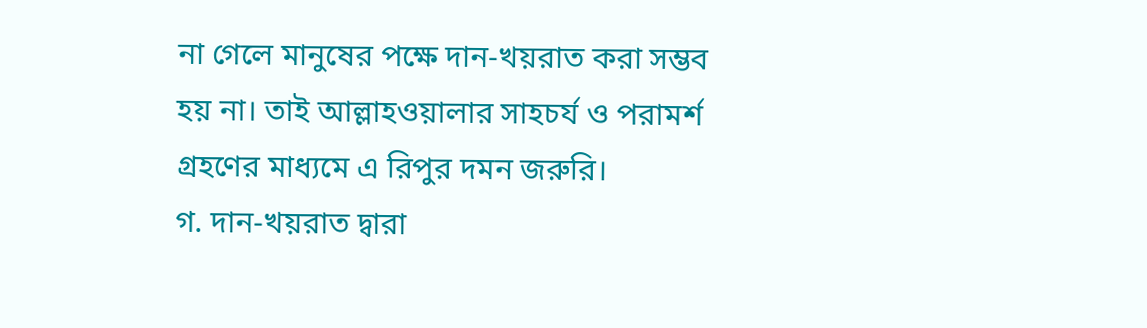না গেলে মানুষের পক্ষে দান-খয়রাত করা সম্ভব হয় না। তাই আল্লাহওয়ালার সাহচর্য ও পরামর্শ গ্রহণের মাধ্যমে এ রিপুর দমন জরুরি।
গ. দান-খয়রাত দ্বারা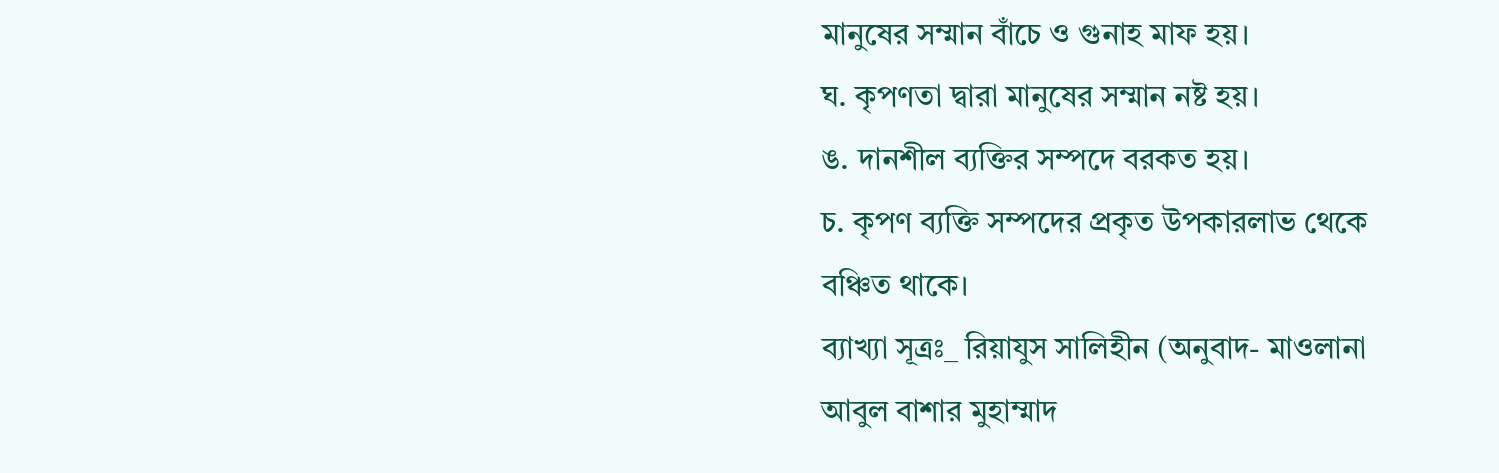মানুষের সম্মান বাঁচে ও গুনাহ মাফ হয়।
ঘ. কৃপণতা দ্বারা মানুষের সম্মান নষ্ট হয়।
ঙ. দানশীল ব্যক্তির সম্পদে বরকত হয়।
চ. কৃপণ ব্যক্তি সম্পদের প্রকৃত উপকারলাভ থেকে বঞ্চিত থাকে।
ব্যাখ্যা সূত্রঃ_ রিয়াযুস সালিহীন (অনুবাদ- মাওলানা আবুল বাশার মুহাম্মাদ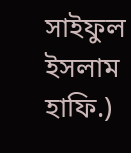সাইফুল ইসলাম হাফি.)